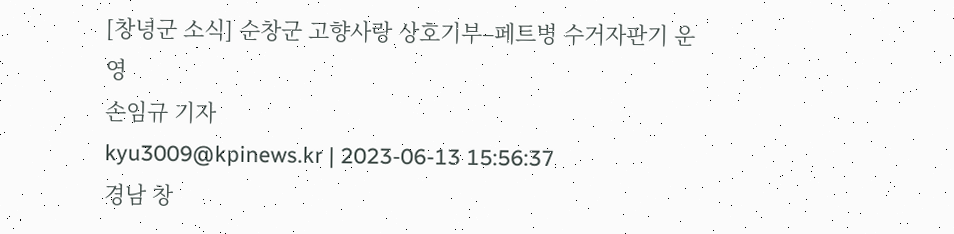[창녕군 소식] 순창군 고향사랑 상호기부–페트병 수거자판기 운영
손임규 기자
kyu3009@kpinews.kr | 2023-06-13 15:56:37
경남 창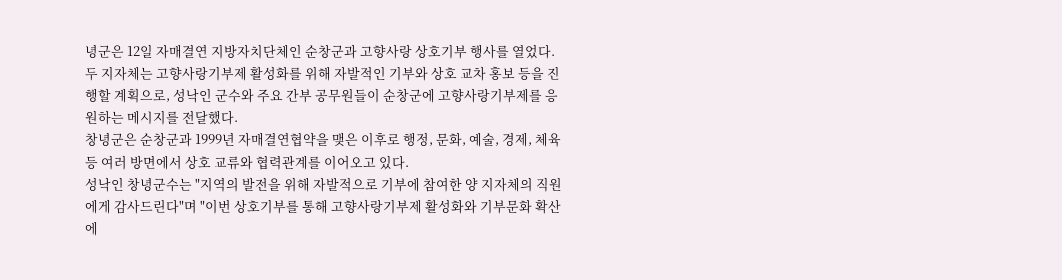녕군은 12일 자매결연 지방자치단체인 순창군과 고향사랑 상호기부 행사를 열었다.
두 지자체는 고향사랑기부제 활성화를 위해 자발적인 기부와 상호 교차 홍보 등을 진행할 계획으로, 성낙인 군수와 주요 간부 공무원들이 순창군에 고향사랑기부제를 응원하는 메시지를 전달했다.
창녕군은 순창군과 1999년 자매결연협약을 맺은 이후로 행정, 문화, 예술, 경제, 체육 등 여러 방면에서 상호 교류와 협력관계를 이어오고 있다.
성낙인 창녕군수는 "지역의 발전을 위해 자발적으로 기부에 참여한 양 지자체의 직원에게 감사드린다"며 "이번 상호기부를 통해 고향사랑기부제 활성화와 기부문화 확산에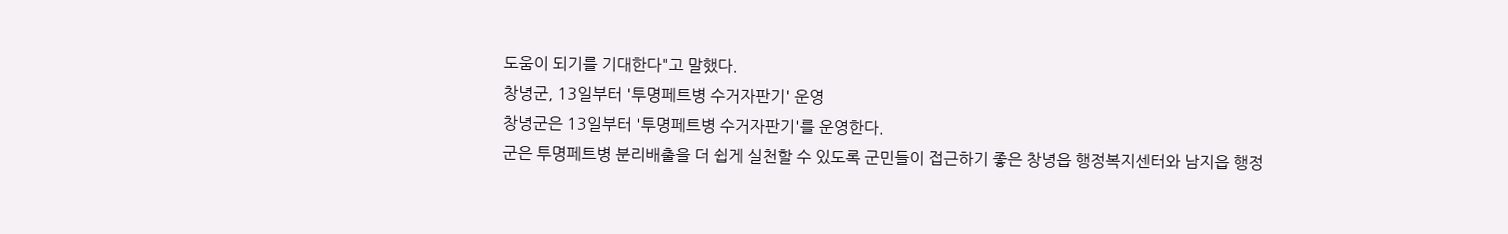도움이 되기를 기대한다"고 말했다.
창녕군, 13일부터 '투명페트병 수거자판기' 운영
창녕군은 13일부터 '투명페트병 수거자판기'를 운영한다.
군은 투명페트병 분리배출을 더 쉽게 실천할 수 있도록 군민들이 접근하기 좋은 창녕읍 행정복지센터와 남지읍 행정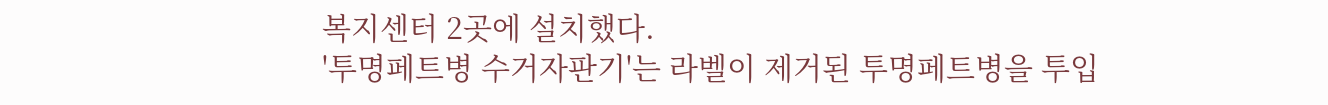복지센터 2곳에 설치했다.
'투명페트병 수거자판기'는 라벨이 제거된 투명페트병을 투입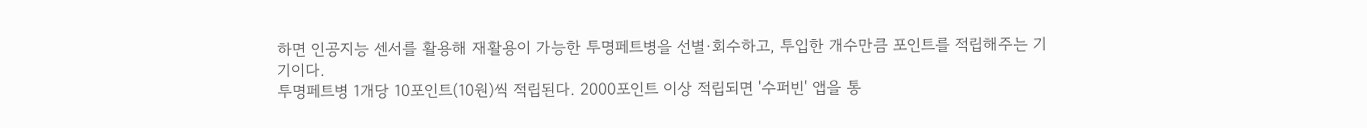하면 인공지능 센서를 활용해 재활용이 가능한 투명페트병을 선별·회수하고, 투입한 개수만큼 포인트를 적립해주는 기기이다.
투명페트병 1개당 10포인트(10원)씩 적립된다. 2000포인트 이상 적립되면 '수퍼빈' 앱을 통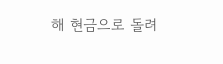해 현금으로 돌려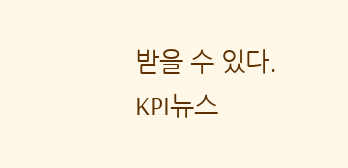받을 수 있다.
KPI뉴스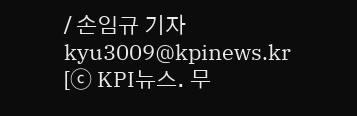/ 손임규 기자 kyu3009@kpinews.kr
[ⓒ KPI뉴스. 무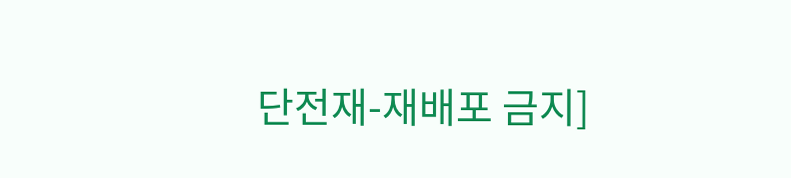단전재-재배포 금지]